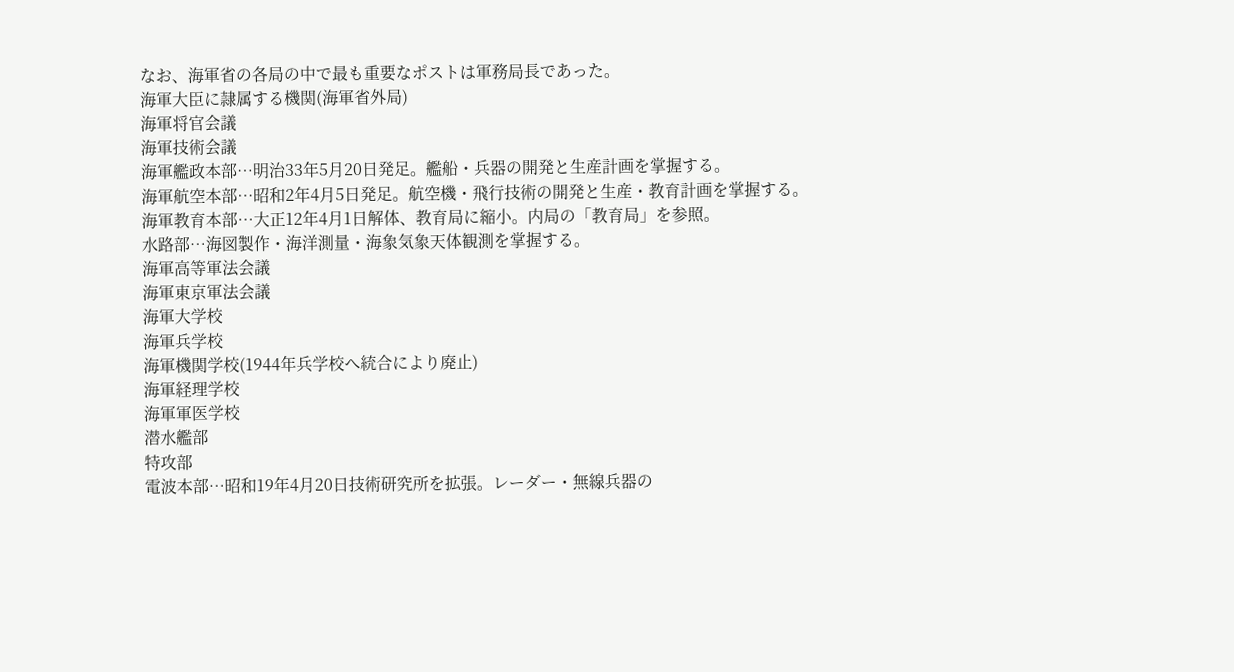なお、海軍省の各局の中で最も重要なポストは軍務局長であった。
海軍大臣に隷属する機関(海軍省外局)
海軍将官会議
海軍技術会議
海軍艦政本部…明治33年5月20日発足。艦船・兵器の開発と生産計画を掌握する。
海軍航空本部…昭和2年4月5日発足。航空機・飛行技術の開発と生産・教育計画を掌握する。
海軍教育本部…大正12年4月1日解体、教育局に縮小。内局の「教育局」を参照。
水路部…海図製作・海洋測量・海象気象天体観測を掌握する。
海軍高等軍法会議
海軍東京軍法会議
海軍大学校
海軍兵学校
海軍機関学校(1944年兵学校へ統合により廃止)
海軍経理学校
海軍軍医学校
潜水艦部
特攻部
電波本部…昭和19年4月20日技術研究所を拡張。レーダー・無線兵器の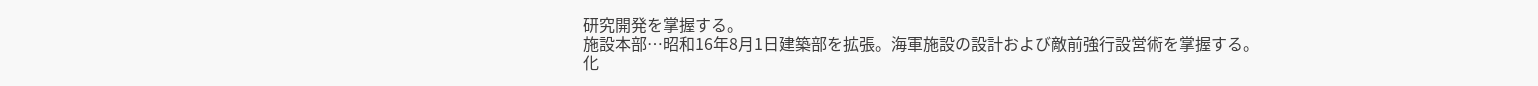研究開発を掌握する。
施設本部…昭和16年8月1日建築部を拡張。海軍施設の設計および敵前強行設営術を掌握する。
化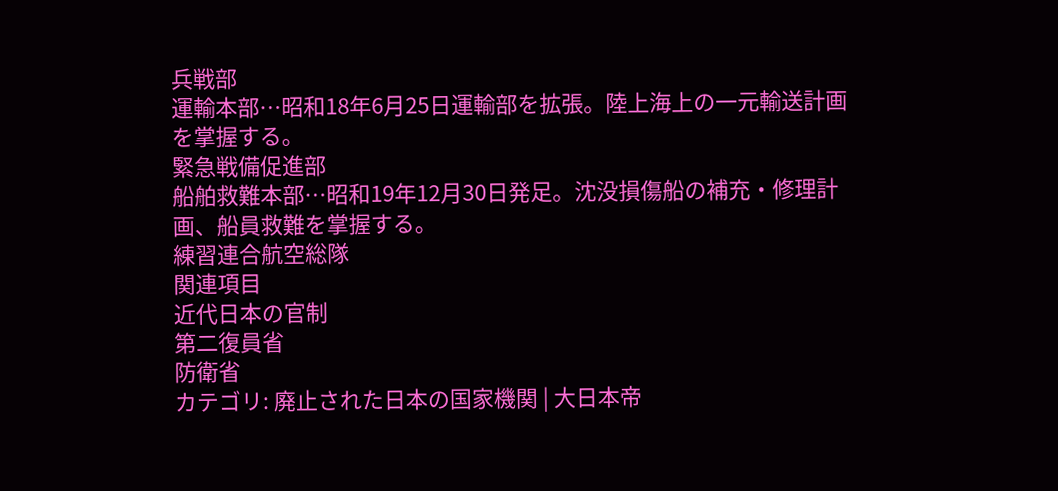兵戦部
運輸本部…昭和18年6月25日運輸部を拡張。陸上海上の一元輸送計画を掌握する。
緊急戦備促進部
船舶救難本部…昭和19年12月30日発足。沈没損傷船の補充・修理計画、船員救難を掌握する。
練習連合航空総隊
関連項目
近代日本の官制
第二復員省
防衛省
カテゴリ: 廃止された日本の国家機関 | 大日本帝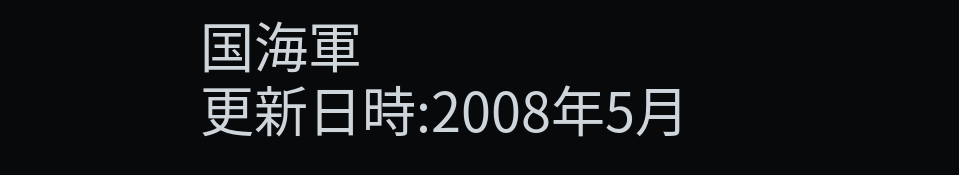国海軍
更新日時:2008年5月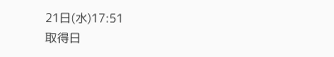21日(水)17:51
取得日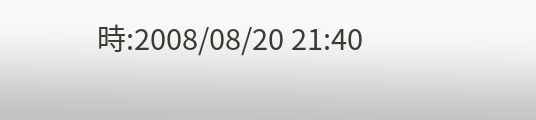時:2008/08/20 21:40